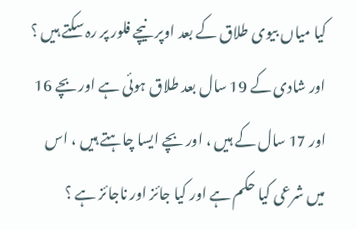کیا میاں بیوی طلاق کے بعد اوپر نیچے فلور پر رہ سکتے ہیں ؟ اور شادی کے 19 سال بعد طلاق ہوئی ہے اور بچے 16 اور 17 سال کے ہیں ، اور بچے ایسا چاہتے ہیں ، اس میں شرعی کیا حکم ہے اور کیا جائز اور ناجائز ہے ؟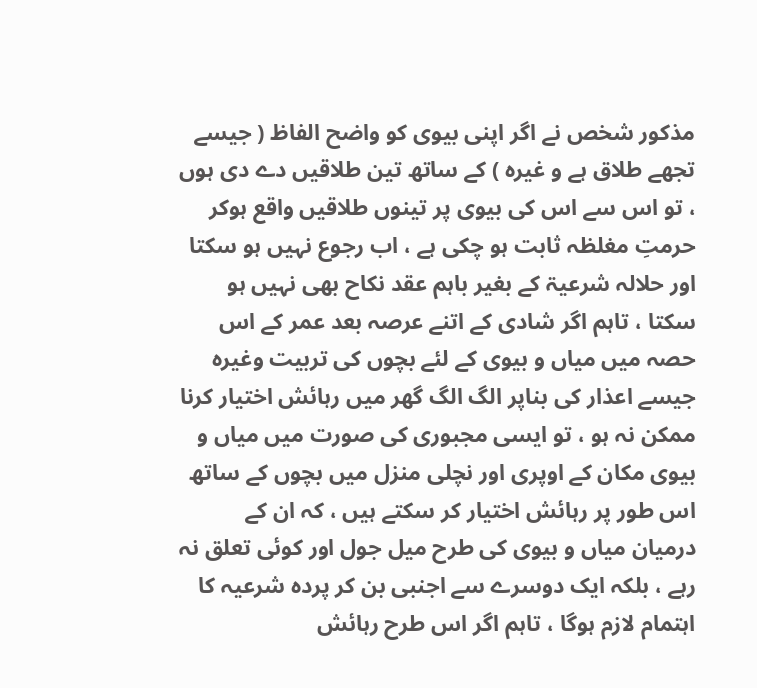مذکور شخص نے اگر اپنی بیوی کو واضح الفاظ ( جیسے تجھے طلاق ہے و غیرہ ) کے ساتھ تین طلاقیں دے دی ہوں ، تو اس سے اس کی بیوی پر تینوں طلاقیں واقع ہوکر حرمتِ مغلظہ ثابت ہو چکی ہے ، اب رجوع نہیں ہو سکتا اور حلالہ شرعیۃ کے بغیر باہم عقد نکاح بھی نہیں ہو سکتا ، تاہم اگر شادی کے اتنے عرصہ بعد عمر کے اس حصہ میں میاں و بیوی کے لئے بچوں کی تربیت وغیرہ جیسے اعذار کی بناپر الگ الگ گھر میں رہائش اختیار کرنا ممکن نہ ہو ، تو ایسی مجبوری کی صورت میں میاں و بیوی مکان کے اوپری اور نچلی منزل میں بچوں کے ساتھ اس طور پر رہائش اختیار کر سکتے ہیں ، کہ ان کے درمیان میاں و بیوی کی طرح میل جول اور کوئی تعلق نہ رہے ، بلکہ ایک دوسرے سے اجنبی بن کر پردہ شرعیہ کا اہتمام لازم ہوگا ، تاہم اگر اس طرح رہائش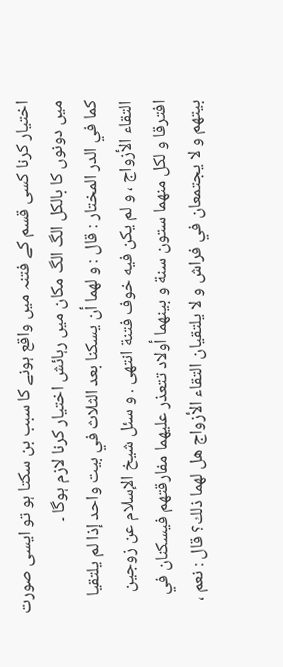اختیار کرنا کسی قسم کے فتنہ میں واقع ہونے کا سبب بن سکتا ہو تو ایسی صورت میں دونوں کا بالکل الگ الگ مکان میں رہائش اختیار کرنا لازم ہوگا ۔
كما في الدر المختار : قال : و لهما أن يسكنا بعد الثلاث في بيت واحد إذا لم يلتقيا التقاء الأزواج ، و لم يكن فيه خوف فتنة انتهى . و سئل شيخ الإسلام عن زوجين افترقا و لكل منهما ستون سنة و بينهما أولاد تتعذر عليهما مفارقتهم فيسكنان في بيتهم و لا يجتمعان في فراش و لا يلتقيان التقاء الأزواج هل لهما ذلك؟ قال : نعم ،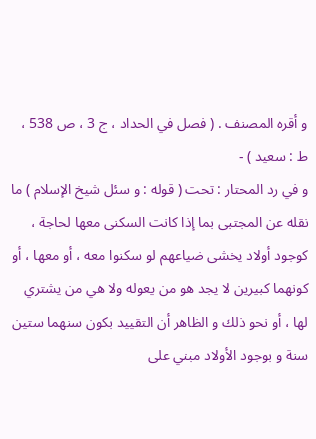و أقره المصنف . ( فصل في الحداد ، ج 3 ، ص 538 ، ط : سعيد ) -
و في رد المحتار : تحت ( قوله : و سئل شيخ الإسلام ) ما نقله عن المجتبى بما إذا كانت السكنى معها لحاجة ، كوجود أولاد يخشى ضياعهم لو سكنوا معه ، أو معها ، أو كونهما كبيرين لا يجد هو من يعوله ولا هي من يشتري لها ، أو نحو ذلك و الظاهر أن التقييد بكون سنهما ستين سنة و بوجود الأولاد مبني على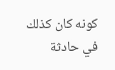كونه كان كذلك في حادثة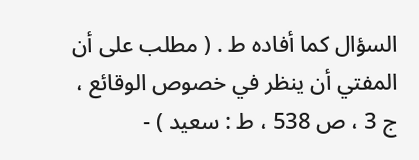السؤال كما أفاده ط . ( مطلب على أن المفتي أن ينظر في خصوص الوقائع ، ج 3 ، ص 538 ، ط : سعيد ) -